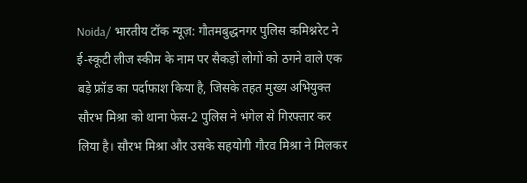Noida/ भारतीय टॉक न्यूज़: गौतमबुद्धनगर पुलिस कमिश्नरेट ने ई-स्कूटी लीज स्कीम के नाम पर सैकड़ों लोगों को ठगने वाले एक बड़े फ्रॉड का पर्दाफाश किया है, जिसके तहत मुख्य अभियुक्त सौरभ मिश्रा को थाना फेस-2 पुलिस ने भंगेल से गिरफ्तार कर लिया है। सौरभ मिश्रा और उसके सहयोगी गौरव मिश्रा ने मिलकर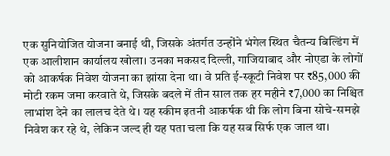एक सुनियोजित योजना बनाई थी, जिसके अंतर्गत उन्होंने भंगेल स्थित चैतन्य बिल्डिंग में एक आलीशान कार्यालय खोला। उनका मकसद दिल्ली, गाजियाबाद और नोएडा के लोगों को आकर्षक निवेश योजना का झांसा देना था। वे प्रति ई-स्कूटी निवेश पर ₹85,000 की मोटी रकम जमा करवाते थे, जिसके बदले में तीन साल तक हर महीने ₹7,000 का निश्चित लाभांश देने का लालच देते थे। यह स्कीम इतनी आकर्षक थी कि लोग बिना सोचे-समझे निवेश कर रहे थे, लेकिन जल्द ही यह पता चला कि यह सब सिर्फ एक जाल था।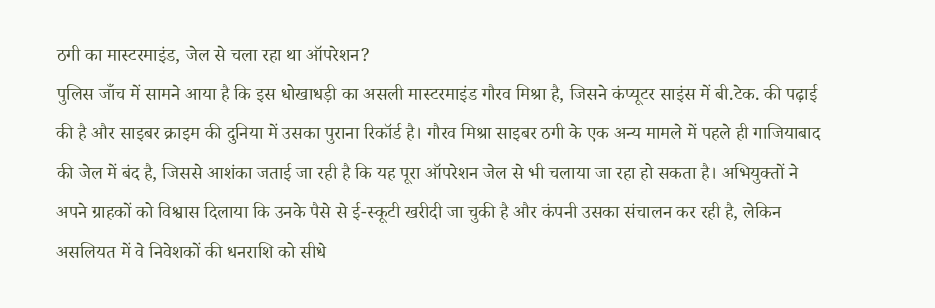ठगी का मास्टरमाइंड, जेल से चला रहा था ऑपरेशन?
पुलिस जाँच में सामने आया है कि इस धोखाधड़ी का असली मास्टरमाइंड गौरव मिश्रा है, जिसने कंप्यूटर साइंस में बी.टेक. की पढ़ाई की है और साइबर क्राइम की दुनिया में उसका पुराना रिकॉर्ड है। गौरव मिश्रा साइबर ठगी के एक अन्य मामले में पहले ही गाजियाबाद की जेल में बंद है, जिससे आशंका जताई जा रही है कि यह पूरा ऑपरेशन जेल से भी चलाया जा रहा हो सकता है। अभियुक्तों ने अपने ग्राहकों को विश्वास दिलाया कि उनके पैसे से ई-स्कूटी खरीदी जा चुकी है और कंपनी उसका संचालन कर रही है, लेकिन असलियत में वे निवेशकों की धनराशि को सीधे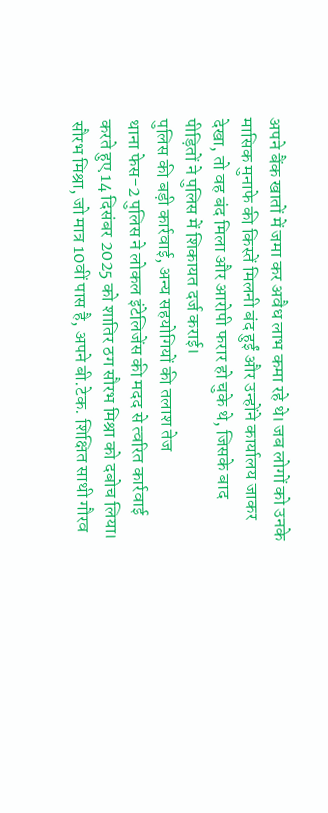अपने बैंक खातों में जमा कर अवैध लाभ कमा रहे थे। जब लोगों को उनके मासिक मुनाफे की किस्तें मिलनी बंद हुईं और उन्होंने कार्यालय जाकर देखा, तो वह बंद मिला और आरोपी फरार हो चुके थे, जिसके बाद पीड़ितों ने पुलिस में शिकायत दर्ज कराई।
पुलिस की बड़ी कार्रवाई, अन्य सहयोगियों की तलाश तेज
थाना फेस-2 पुलिस ने लोकल इंटेलिजेंस की मदद से त्वरित कार्रवाई करते हुए 14 दिसंबर 2025 को शातिर ठग सौरभ मिश्रा को दबोच लिया। सौरभ मिश्रा, जो मात्र 10वीं पास है, अपने बी.टेक. शिक्षित साथी गौरव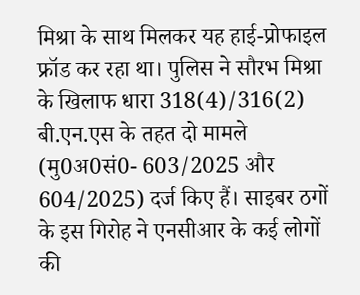मिश्रा के साथ मिलकर यह हाई-प्रोफाइल फ्रॉड कर रहा था। पुलिस ने सौरभ मिश्रा के खिलाफ धारा 318(4)/316(2) बी.एन.एस के तहत दो मामले (मु0अ0सं0- 603/2025 और 604/2025) दर्ज किए हैं। साइबर ठगों के इस गिरोह ने एनसीआर के कई लोगों की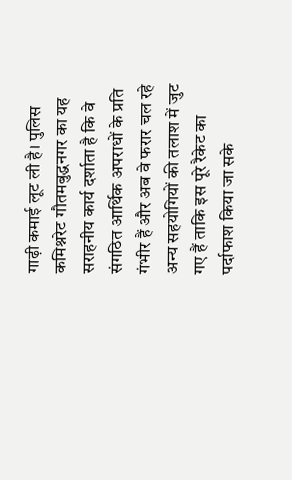गाढ़ी कमाई लूट ली है। पुलिस कमिश्नरेट गौतमबुद्धनगर का यह सराहनीय कार्य दर्शाता है कि वे संगठित आर्थिक अपराधों के प्रति गंभीर हैं और अब वे फरार चल रहे अन्य सहयोगियों की तलाश में जुट गए हैं ताकि इस पूरे रैकेट का पर्दाफाश किया जा सके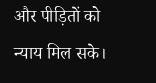और पीड़ितों को न्याय मिल सके।